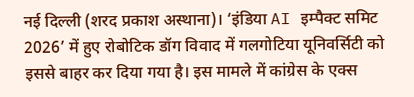नई दिल्ली (शरद प्रकाश अस्थाना)। ‘इंडिया AI इम्पैक्ट समिट 2026’ में हुए रोबोटिक डॉग विवाद में गलगोटिया यूनिवर्सिटी को इससे बाहर कर दिया गया है। इस मामले में कांग्रेस के एक्स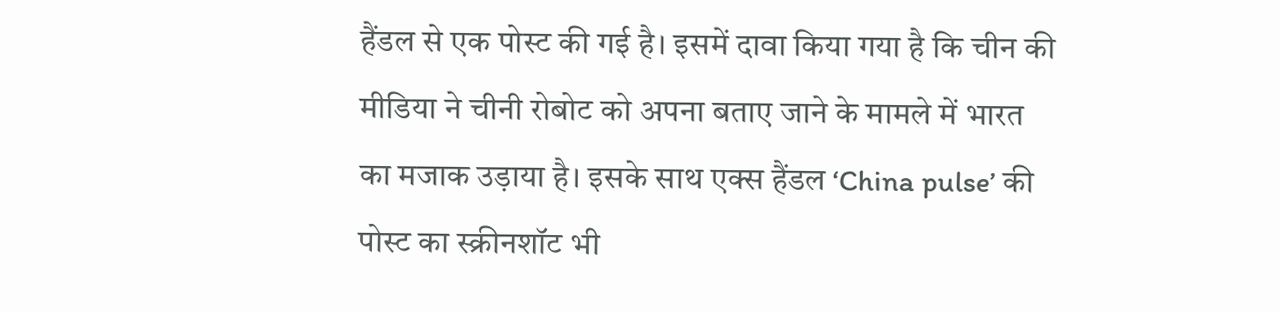हैंडल से एक पोस्ट की गई है। इसमें दावा किया गया है कि चीन की मीडिया ने चीनी रोबोट को अपना बताए जाने के मामले में भारत का मजाक उड़ाया है। इसके साथ एक्स हैंडल ‘China pulse’ की पोस्ट का स्क्रीनशॉट भी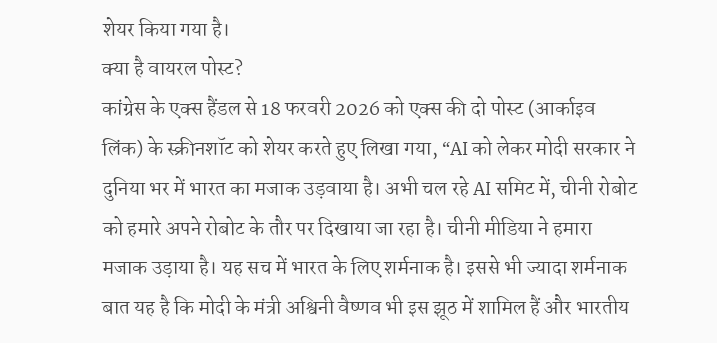शेयर किया गया है।
क्या है वायरल पोस्ट?
कांग्रेस के एक्स हैंडल से 18 फरवरी 2026 को एक्स की दो पोस्ट (आर्काइव लिंक) के स्क्रीनशॉट को शेयर करते हुए लिखा गया, “AI को लेकर मोदी सरकार ने दुनिया भर में भारत का मजाक उड़वाया है। अभी चल रहे AI समिट में, चीनी रोबोट को हमारे अपने रोबोट के तौर पर दिखाया जा रहा है। चीनी मीडिया ने हमारा मजाक उड़ाया है। यह सच में भारत के लिए शर्मनाक है। इससे भी ज्यादा शर्मनाक बात यह है कि मोदी के मंत्री अश्विनी वैष्णव भी इस झूठ में शामिल हैं और भारतीय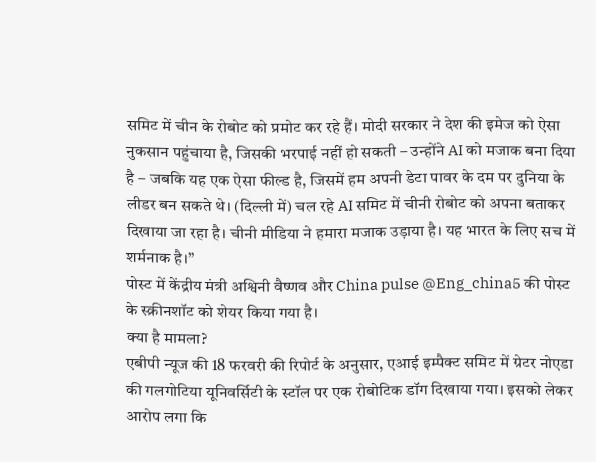समिट में चीन के रोबोट को प्रमोट कर रहे हैं। मोदी सरकार ने देश की इमेज को ऐसा नुकसान पहुंचाया है, जिसकी भरपाई नहीं हो सकती – उन्होंने AI को मजाक बना दिया है – जबकि यह एक ऐसा फील्ड है, जिसमें हम अपनी डेटा पावर के दम पर दुनिया के लीडर बन सकते थे। (दिल्ली में) चल रहे AI समिट में चीनी रोबोट को अपना बताकर दिखाया जा रहा है। चीनी मीडिया ने हमारा मजाक उड़ाया है। यह भारत के लिए सच में शर्मनाक है।”
पोस्ट में केंद्रीय मंत्री अश्विनी वैष्णव और China pulse @Eng_china5 की पोस्ट के स्क्रीनशॉट को शेयर किया गया है।
क्या है मामला?
एबीपी न्यूज की 18 फरवरी की रिपोर्ट के अनुसार, एआई इम्पैक्ट समिट में ग्रेटर नोएडा की गलगोटिया यूनिवर्सिटी के स्टॉल पर एक रोबोटिक डॉग दिखाया गया। इसको लेकर आरोप लगा कि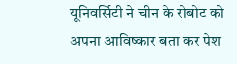यूनिवर्सिटी ने चीन के रोबोट को अपना आविष्कार बता कर पेश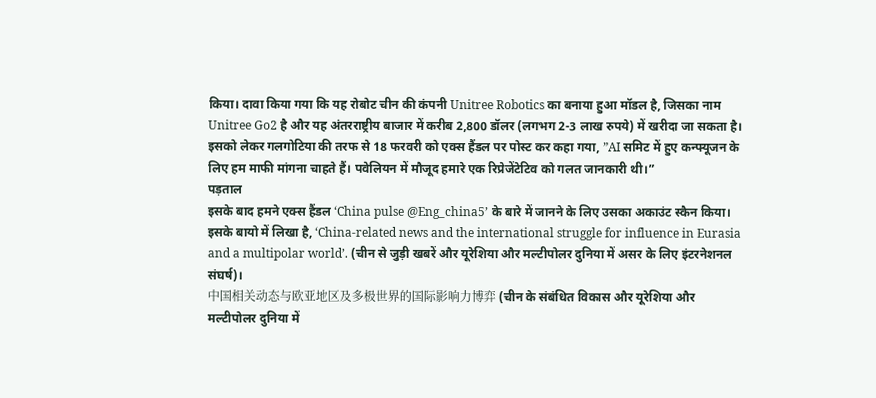किया। दावा किया गया कि यह रोबोट चीन की कंपनी Unitree Robotics का बनाया हुआ मॉडल है, जिसका नाम Unitree Go2 है और यह अंतरराष्ट्रीय बाजार में करीब 2,800 डॉलर (लगभग 2-3 लाख रुपये) में खरीदा जा सकता है।
इसको लेकर गलगोटिया की तरफ से 18 फरवरी को एक्स हैंडल पर पोस्ट कर कहा गया, ”AI समिट में हुए कन्फ्यूजन के लिए हम माफी मांगना चाहते हैं। पवेलियन में मौजूद हमारे एक रिप्रेजेंटेटिव को गलत जानकारी थी।”
पड़ताल
इसके बाद हमने एक्स हैंडल ‘China pulse @Eng_china5’ के बारे में जानने के लिए उसका अकाउंट स्कैन किया। इसके बायो में लिखा है, ‘China-related news and the international struggle for influence in Eurasia and a multipolar world’. (चीन से जुड़ी खबरें और यूरेशिया और मल्टीपोलर दुनिया में असर के लिए इंटरनेशनल संघर्ष)।
中国相关动态与欧亚地区及多极世界的国际影响力博弈 (चीन के संबंधित विकास और यूरेशिया और मल्टीपोलर दुनिया में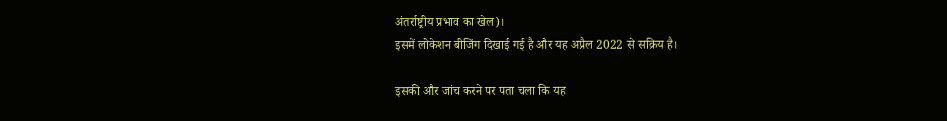अंतर्राष्ट्रीय प्रभाव का खेल)।
इसमें लोकेशन बीजिंग दिखाई गई है और यह अप्रैल 2022 से सक्रिय है।

इसकी और जांच करने पर पता चला कि यह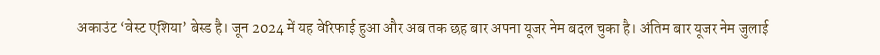अकाउंट ‘वेस्ट एशिया’ बेस्ड है। जून 2024 में यह वेरिफाई हुआ और अब तक छह बार अपना यूजर नेम बदल चुका है। अंतिम बार यूजर नेम जुलाई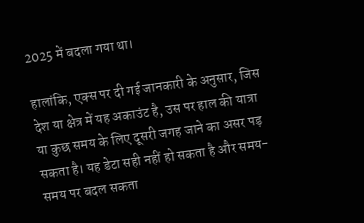2025 में बदला गया था।

हालांकि, एक्स पर दी गई जानकारी के अनुसार, जिस देश या क्षेत्र में यह अकाउंट है, उस पर हाल की यात्रा या कुछ समय के लिए दूसरी जगह जाने का असर पड़ सकता है। यह डेटा सही नहीं हो सकता है और समय-समय पर बदल सकता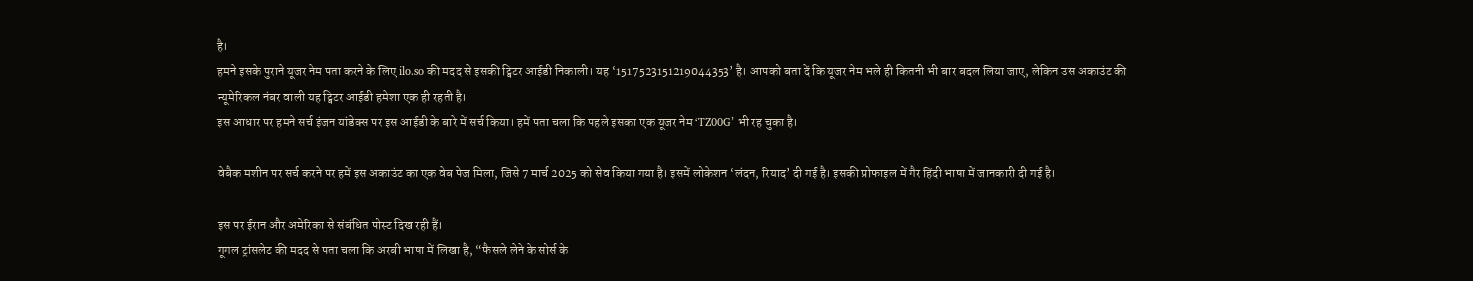है।
हमने इसके पुराने यूजर नेम पता करने के लिए ilo.so की मदद से इसकी ट्विटर आईडी निकाली। यह ‘1517523151219044353’ है। आपको बता दें कि यूजर नेम भले ही कितनी भी बार बदल लिया जाए, लेकिन उस अकाउंट की न्यूमेरिकल नंबर वाली यह ट्विटर आईडी हमेशा एक ही रहती है।
इस आधार पर हमने सर्च इंजन यांडेक्स पर इस आईडी के बारे में सर्च किया। हमें पता चला कि पहले इसका एक यूजर नेम ‘TZ00G’ भी रह चुका है।

वेबैक मशीन पर सर्च करने पर हमें इस अकाउंट का एक वेब पेज मिला, जिसे 7 मार्च 2025 को सेव किया गया है। इसमें लोकेशन ‘लंदन, रियाद’ दी गई है। इसकी प्रोफाइल में गैर हिंदी भाषा में जानकारी दी गई है।

इस पर ईरान और अमेरिका से संबंधित पोस्ट दिख रही हैं।
गूगल ट्रांसलेट की मदद से पता चला कि अरबी भाषा में लिखा है, “फैसले लेने के सोर्स के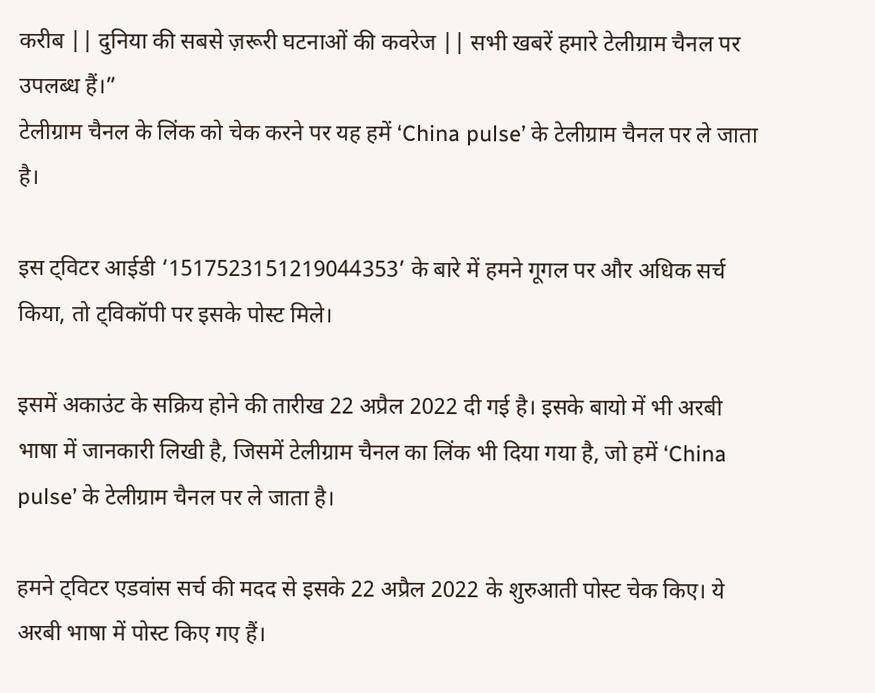करीब || दुनिया की सबसे ज़रूरी घटनाओं की कवरेज || सभी खबरें हमारे टेलीग्राम चैनल पर उपलब्ध हैं।”
टेलीग्राम चैनल के लिंक को चेक करने पर यह हमें ‘China pulse’ के टेलीग्राम चैनल पर ले जाता है।

इस ट्विटर आईडी ‘1517523151219044353’ के बारे में हमने गूगल पर और अधिक सर्च किया, तो ट्विकॉपी पर इसके पोस्ट मिले।

इसमें अकाउंट के सक्रिय होने की तारीख 22 अप्रैल 2022 दी गई है। इसके बायो में भी अरबी भाषा में जानकारी लिखी है, जिसमें टेलीग्राम चैनल का लिंक भी दिया गया है, जो हमें ‘China pulse’ के टेलीग्राम चैनल पर ले जाता है।

हमने ट्विटर एडवांस सर्च की मदद से इसके 22 अप्रैल 2022 के शुरुआती पोस्ट चेक किए। ये अरबी भाषा में पोस्ट किए गए हैं।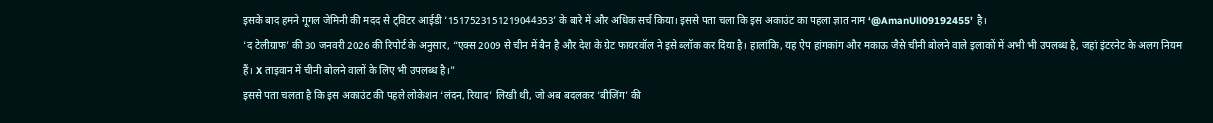इसके बाद हमने गूगल जेमिनी की मदद से ट्विटर आईडी ‘1517523151219044353’ के बारे में और अधिक सर्च किया। इससे पता चला कि इस अकाउंट का पहला ज्ञात नाम ‘@AmanUll09192455’ है।
‘द टेलीग्राफ’ की 30 जनवरी 2026 की रिपोर्ट के अनुसार, “एक्स 2009 से चीन में बैन है और देश के ग्रेट फायरवॉल ने इसे ब्लॉक कर दिया है। हालांकि, यह ऐप हांगकांग और मकाऊ जैसे चीनी बोलने वाले इलाकों में अभी भी उपलब्ध है, जहां इंटरनेट के अलग नियम हैं। X ताइवान में चीनी बोलने वालों के लिए भी उपलब्ध है।”
इससे पता चलता है कि इस अकाउंट की पहले लोकेशन ‘लंदन, रियाद’ लिखी थी, जो अब बदलकर ‘बीजिंग’ की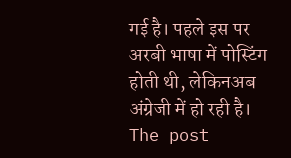गई है। पहले इस पर अरबी भाषा में पोस्टिंग होती थी, लेकिनअब अंग्रेजी में हो रही है।
The post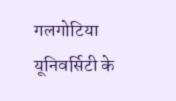गलगोटिया यूनिवर्सिटी के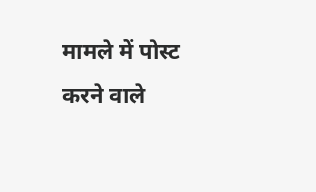मामले में पोस्ट करने वाले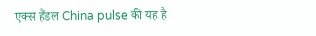एक्स हैंडल China pulse की यह है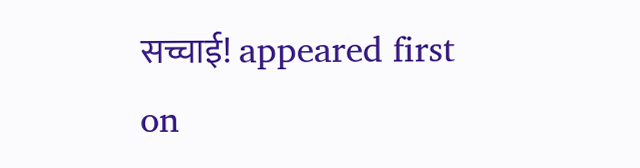सच्चाई! appeared first on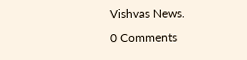Vishvas News.
0 Comments